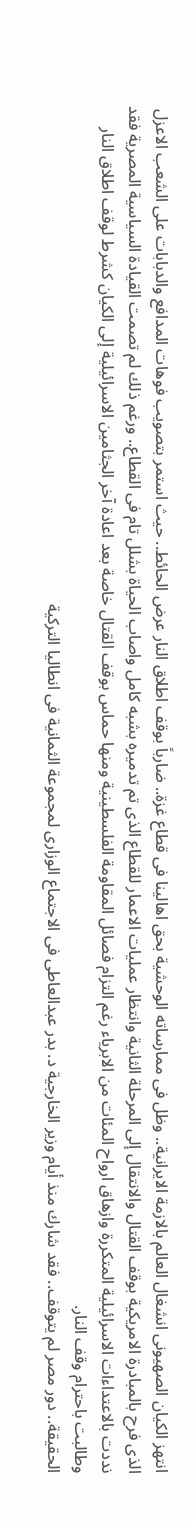انتهز الكيان الصهيونى انشغال العالم بالازمة الايرانية.. وظل فى ممارساته الوحشية بحق اهالينا فى قطاع غزة.. ضارباً بوقف اطلاق النار عرض الحائط.. حيث استمر بتصويب فوهات المدافع والدبابات على الشعب الاعزل الذى فرح بالمبادرة الامريكية بوقف القتال والانتقال إلى المرحلة الثانية وانتظار عمليات الاعمار للقطاع الذى تم تدميره بشبه كامل واصاب الحياة بشلل تام فى القطاع.. ورغم ذلك لم تصمت القيادة السياسية المصرية فقد نددت بالاعتداءات الاسرائيلية المتكررة وازهاق ارواح المئات من الابرياء رغم التزام فصائل المقاومة الفلسطينية ومنها حماس بوقف القتال خاصة بعد اعادة آخر الجثامين الاسرائيلية إلى الكيان كشرط لوقف اطلاق النار وطالبت باحترام وقف النار.
الحقيقة.. دور مصر لم يتوقف.. فقد شارك منذ أيام وزير الخارجية د. بدر عبدالعاطى فى الاجتماع الوزارى لمجموعة الثمانية فى انطاليا التركية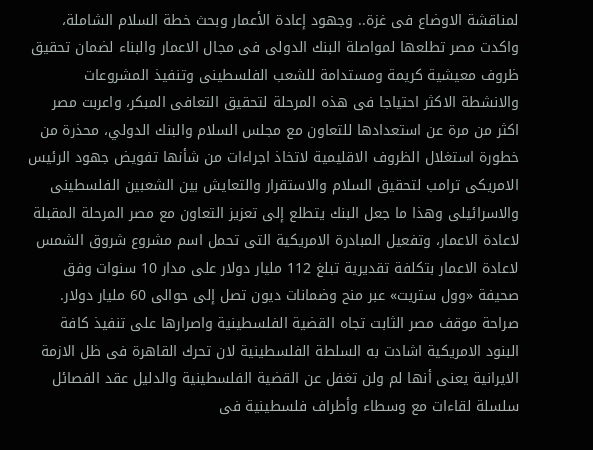لمناقشة الاوضاع فى غزة.. وجهود إعادة الأعمار وبحث خطة السلام الشاملة، واكدت مصر تطلعها لمواصلة البنك الدولى فى مجال الاعمار والبناء لضمان تحقيق ظروف معيشية كريمة ومستدامة للشعب الفلسطينى وتنفيذ المشروعات والانشطة الاكثر احتياجا فى هذه المرحلة لتحقيق التعافى المبكر، واعربت مصر اكثر من مرة عن استعدادها للتعاون مع مجلس السلام والبنك الدولي، محذرة من خطورة استغلال الظروف الاقليمية لاتخاذ اجراءات من شأنها تفويض جهود الرئيس الامريكى ترامب لتحقيق السلام والاستقرار والتعايش بين الشعبين الفلسطينى والاسرائيلى وهذا ما جعل البنك يتطلع إلى تعزيز التعاون مع مصر المرحلة المقبلة لاعادة الاعمار، وتفعيل المبادرة الامريكية التى تحمل اسم مشروع شروق الشمس لاعادة الاعمار بتكلفة تقديرية تبلغ 112 مليار دولار على مدار 10 سنوات وفق صحيفة «وول ستريت» عبر منح وضمانات ديون تصل إلى حوالى 60 مليار دولار.
صراحة موقف مصر الثابت تجاه القضية الفلسطينية واصرارها على تنفيذ كافة البنود الامريكية اشادت به السلطة الفلسطينية لان تحرك القاهرة فى ظل الازمة الايرانية يعنى أنها لم ولن تغفل عن القضية الفلسطينية والدليل عقد الفصائل سلسلة لقاءات مع وسطاء وأطراف فلسطينية فى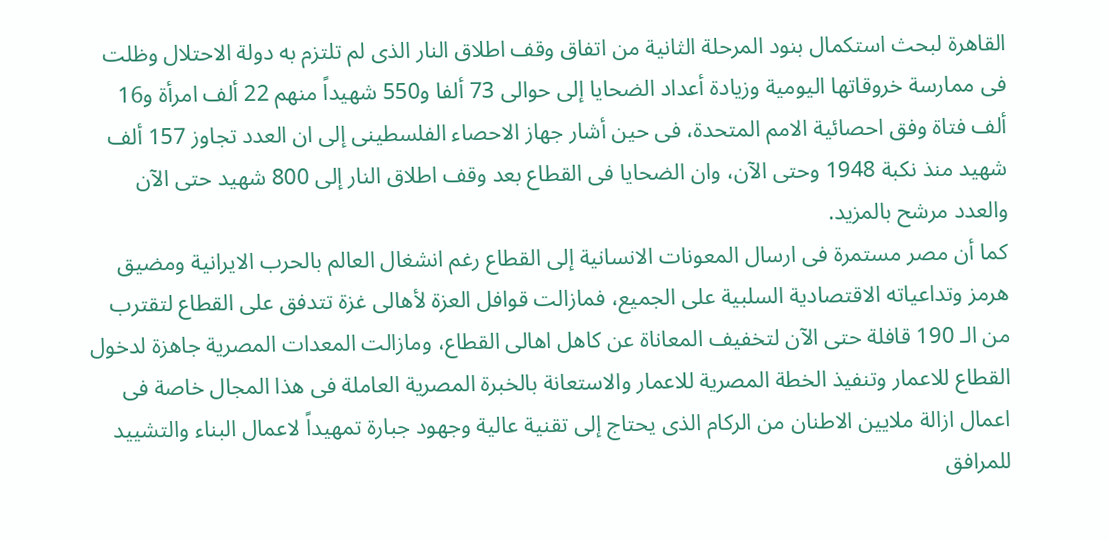القاهرة لبحث استكمال بنود المرحلة الثانية من اتفاق وقف اطلاق النار الذى لم تلتزم به دولة الاحتلال وظلت فى ممارسة خروقاتها اليومية وزيادة أعداد الضحايا إلى حوالى 73 ألفا و550 شهيداً منهم 22 ألف امرأة و16 ألف فتاة وفق احصائية الامم المتحدة، فى حين أشار جهاز الاحصاء الفلسطينى إلى ان العدد تجاوز 157 ألف شهيد منذ نكبة 1948 وحتى الآن، وان الضحايا فى القطاع بعد وقف اطلاق النار إلى 800 شهيد حتى الآن والعدد مرشح بالمزيد.
كما أن مصر مستمرة فى ارسال المعونات الانسانية إلى القطاع رغم انشغال العالم بالحرب الايرانية ومضيق هرمز وتداعياته الاقتصادية السلبية على الجميع، فمازالت قوافل العزة لأهالى غزة تتدفق على القطاع لتقترب من الـ 190 قافلة حتى الآن لتخفيف المعاناة عن كاهل اهالى القطاع، ومازالت المعدات المصرية جاهزة لدخول القطاع للاعمار وتنفيذ الخطة المصرية للاعمار والاستعانة بالخبرة المصرية العاملة فى هذا المجال خاصة فى اعمال ازالة ملايين الاطنان من الركام الذى يحتاج إلى تقنية عالية وجهود جبارة تمهيداً لاعمال البناء والتشييد للمرافق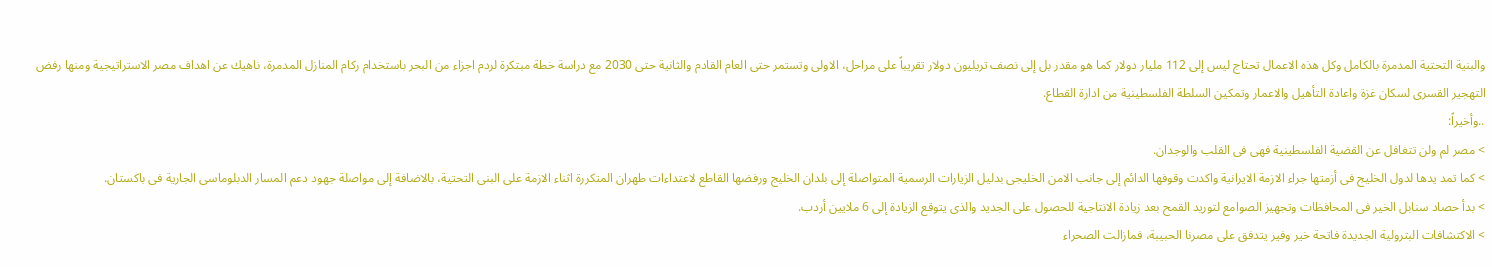والبنية التحتية المدمرة بالكامل وكل هذه الاعمال تحتاج ليس إلى 112 مليار دولار كما هو مقدر بل إلى نصف تريليون دولار تقريباً على مراحل، الاولى وتستمر حتى العام القادم والثانية حتى 2030 مع دراسة خطة مبتكرة لردم اجزاء من البحر باستخدام ركام المنازل المدمرة، ناهيك عن اهداف مصر الاستراتيجية ومنها رفض التهجير القسرى لسكان غزة واعادة التأهيل والاعمار وتمكين السلطة الفلسطينية من ادارة القطاع.
..وأخيراً:
> مصر لم ولن تتغافل عن القضية الفلسطينية فهى فى القلب والوجدان.
> كما تمد يدها لدول الخليج فى أزمتها جراء الازمة الايرانية واكدت وقوفها الدائم إلى جانب الامن الخليجى بدليل الزيارات الرسمية المتواصلة إلى بلدان الخليج ورفضها القاطع لاعتداءات طهران المتكررة اثناء الازمة على البنى التحتية، بالاضافة إلى مواصلة جهود دعم المسار الدبلوماسى الجارية فى باكستان.
> بدأ حصاد سنابل الخير فى المحافظات وتجهيز الصوامع لتوريد القمح بعد زيادة الانتاجية للحصول على الجديد والذى يتوقع الزيادة إلى 6 ملايين أردب.
> الاكتشافات البترولية الجديدة فاتحة خير وفير يتدفق على مصرنا الحبيبة، فمازالت الصحراء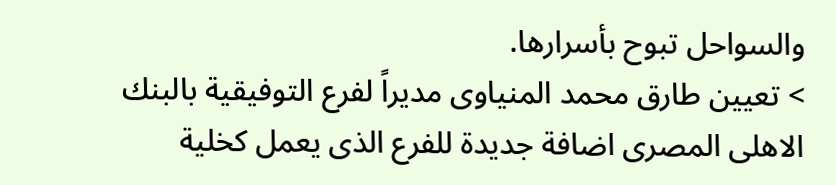والسواحل تبوح بأسرارها.
> تعيين طارق محمد المنياوى مديراً لفرع التوفيقية بالبنك الاهلى المصرى اضافة جديدة للفرع الذى يعمل كخلية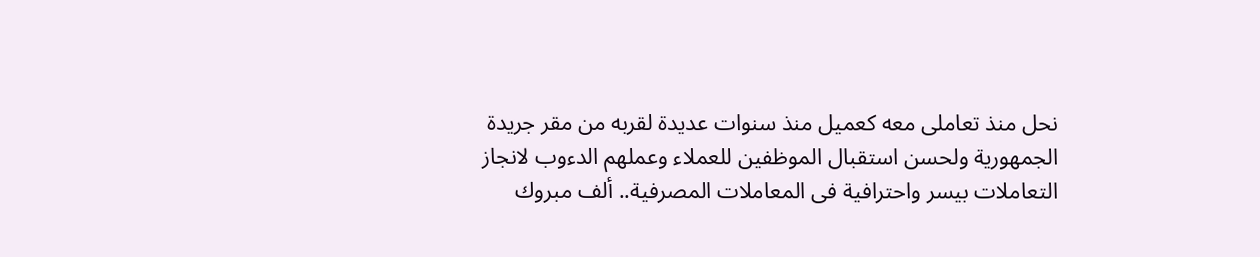نحل منذ تعاملى معه كعميل منذ سنوات عديدة لقربه من مقر جريدة الجمهورية ولحسن استقبال الموظفين للعملاء وعملهم الدءوب لانجاز التعاملات بيسر واحترافية فى المعاملات المصرفية.. ألف مبروك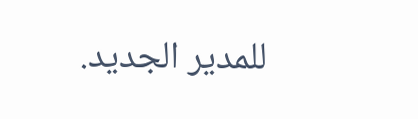للمدير الجديد.